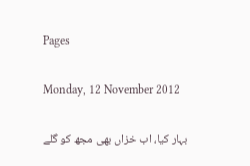Pages

Monday, 12 November 2012

بہار کیا، اب خزاں بھی مجھ کو گلے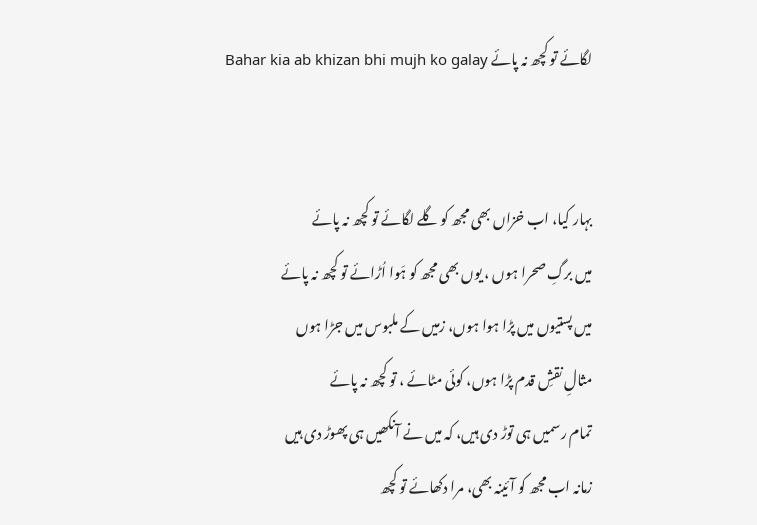لگائے تو کچھ نہ پائے Bahar kia ab khizan bhi mujh ko galay


بہار کیا، اب خزاں بھی مجھ کو گلے لگائے تو کچھ نہ پائے
میں برگِ صحرا ہوں ، یوں بھی مجھ کو ہَوا اُڑائے تو کچھ نہ پائے
میں پستیوں میں پڑا ہوا ہوں، زمیں کے ملبوس میں جڑا ہوں
مثالِ نقشِ قدم پڑا ہوں، کوئی مٹائے ، تو کچھ نہ پائے
تمام رسمیں ہی توڑ دی ہیں، کہ میں نے آنکھیں ہی پھوڑ دی ہیں
زمانہ اب مجھ کو آئینہ بھی، مرا دکھائے تو کچھ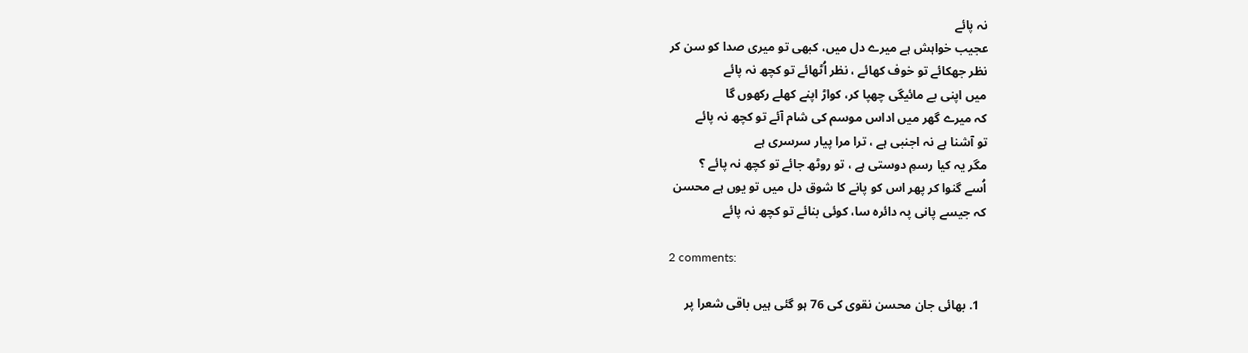نہ پائے
عجیب خواہش ہے میرے دل میں، کبھی تو میری صدا کو سن کر
نظر جھکائے تو خوف کھائے ، نظر اُٹھائے تو کچھ نہ پائے
میں اپنی بے مائیگی چھپا کر، کواڑ اپنے کھلے رکھوں گا
کہ میرے گھر میں اداس موسم کی شام آئے تو کچھ نہ پائے
تو آشنا ہے نہ اجنبی ہے ، ترا مرا پیار سرسری ہے
مگر یہ کیا رسمِ دوستی ہے ، تو روٹھ جائے تو کچھ نہ پائے ؟
اُسے گنوا کر پھر اس کو پانے کا شوق دل میں تو یوں ہے محسن
کہ جیسے پانی پہ دائرہ سا، کوئی بنائے تو کچھ نہ پائے

2 comments:

  1. بھائی جان محسن نقوی کی 76 ہو گئی ہیں باقی شعرا پر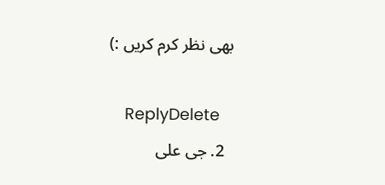بھی نظر کرم کریں :)

    ReplyDelete
  2. جی علی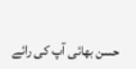حسن بھائی آپ کی رائے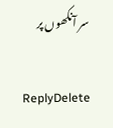سر آنکھوں پر

    ReplyDelete